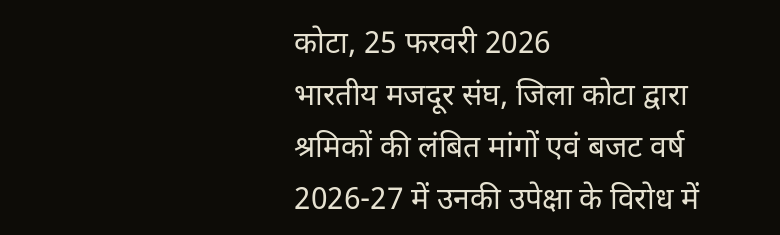कोटा, 25 फरवरी 2026
भारतीय मजदूर संघ, जिला कोटा द्वारा श्रमिकों की लंबित मांगों एवं बजट वर्ष 2026-27 में उनकी उपेक्षा के विरोध में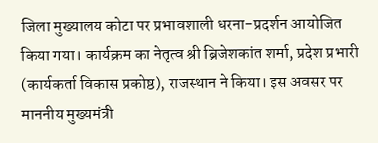जिला मुख्यालय कोटा पर प्रभावशाली धरना-प्रदर्शन आयोजित किया गया। कार्यक्रम का नेतृत्व श्री ब्रिजेशकांत शर्मा, प्रदेश प्रभारी (कार्यकर्ता विकास प्रकोष्ठ), राजस्थान ने किया। इस अवसर पर माननीय मुख्यमंत्री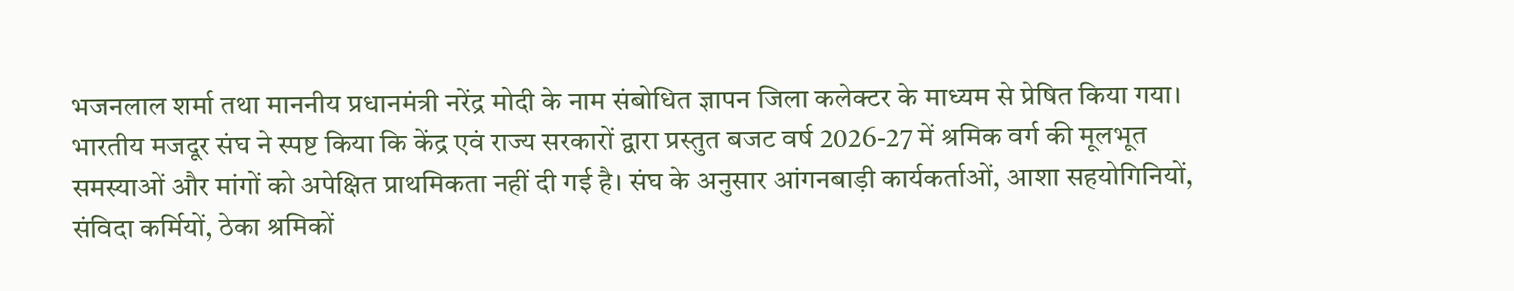भजनलाल शर्मा तथा माननीय प्रधानमंत्री नरेंद्र मोदी के नाम संबोधित ज्ञापन जिला कलेक्टर के माध्यम से प्रेषित किया गया।
भारतीय मजदूर संघ ने स्पष्ट किया कि केंद्र एवं राज्य सरकारों द्वारा प्रस्तुत बजट वर्ष 2026-27 में श्रमिक वर्ग की मूलभूत समस्याओं और मांगों को अपेक्षित प्राथमिकता नहीं दी गई है। संघ के अनुसार आंगनबाड़ी कार्यकर्ताओं, आशा सहयोगिनियों, संविदा कर्मियों, ठेका श्रमिकों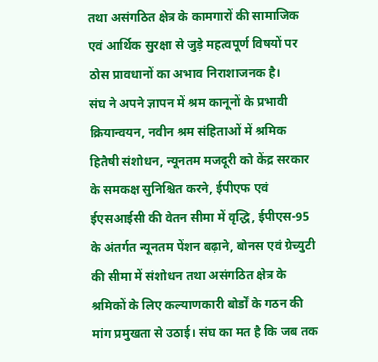तथा असंगठित क्षेत्र के कामगारों की सामाजिक एवं आर्थिक सुरक्षा से जुड़े महत्वपूर्ण विषयों पर ठोस प्रावधानों का अभाव निराशाजनक है।
संघ ने अपने ज्ञापन में श्रम कानूनों के प्रभावी क्रियान्वयन, नवीन श्रम संहिताओं में श्रमिक हितैषी संशोधन, न्यूनतम मजदूरी को केंद्र सरकार के समकक्ष सुनिश्चित करने, ईपीएफ एवं ईएसआईसी की वेतन सीमा में वृद्धि, ईपीएस-95 के अंतर्गत न्यूनतम पेंशन बढ़ाने, बोनस एवं ग्रेच्युटी की सीमा में संशोधन तथा असंगठित क्षेत्र के श्रमिकों के लिए कल्याणकारी बोर्डों के गठन की मांग प्रमुखता से उठाई। संघ का मत है कि जब तक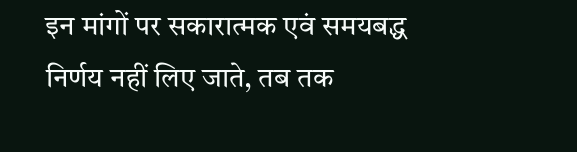इन मांगों पर सकारात्मक एवं समयबद्ध निर्णय नहीं लिए जाते, तब तक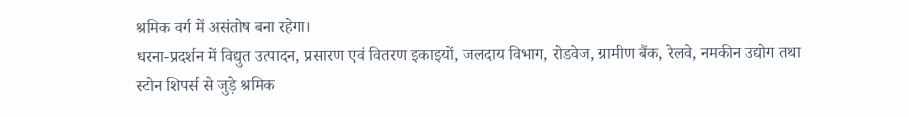श्रमिक वर्ग में असंतोष बना रहेगा।
धरना-प्रदर्शन में विद्युत उत्पादन, प्रसारण एवं वितरण इकाइयों, जलदाय विभाग, रोडवेज, ग्रामीण बैंक, रेलवे, नमकीन उद्योग तथा स्टोन शिपर्स से जुड़े श्रमिक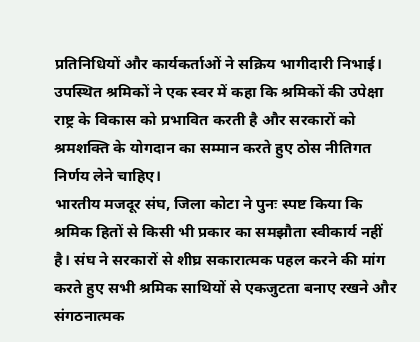प्रतिनिधियों और कार्यकर्ताओं ने सक्रिय भागीदारी निभाई। उपस्थित श्रमिकों ने एक स्वर में कहा कि श्रमिकों की उपेक्षा राष्ट्र के विकास को प्रभावित करती है और सरकारों को श्रमशक्ति के योगदान का सम्मान करते हुए ठोस नीतिगत निर्णय लेने चाहिए।
भारतीय मजदूर संघ, जिला कोटा ने पुनः स्पष्ट किया कि श्रमिक हितों से किसी भी प्रकार का समझौता स्वीकार्य नहीं है। संघ ने सरकारों से शीघ्र सकारात्मक पहल करने की मांग करते हुए सभी श्रमिक साथियों से एकजुटता बनाए रखने और संगठनात्मक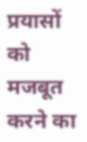प्रयासों को मजबूत करने का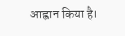आह्वान किया है।